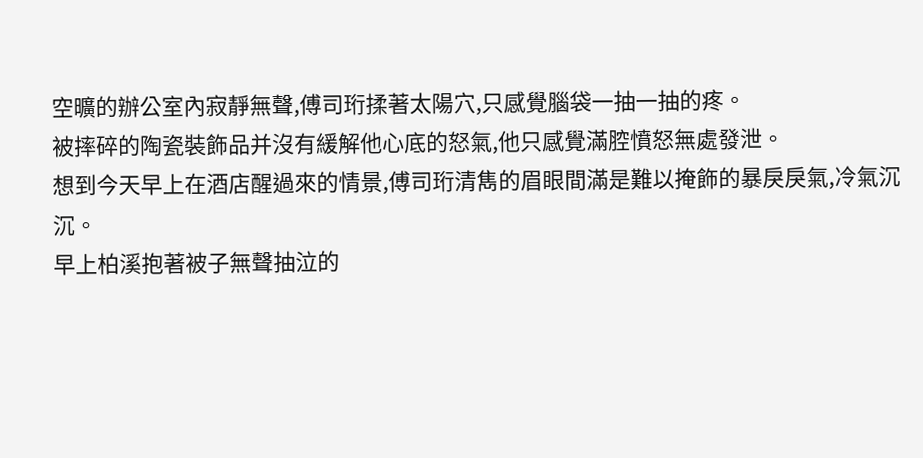空曠的辦公室內寂靜無聲,傅司珩揉著太陽穴,只感覺腦袋一抽一抽的疼。
被摔碎的陶瓷裝飾品并沒有緩解他心底的怒氣,他只感覺滿腔憤怒無處發泄。
想到今天早上在酒店醒過來的情景,傅司珩清雋的眉眼間滿是難以掩飾的暴戾戾氣,冷氣沉沉。
早上柏溪抱著被子無聲抽泣的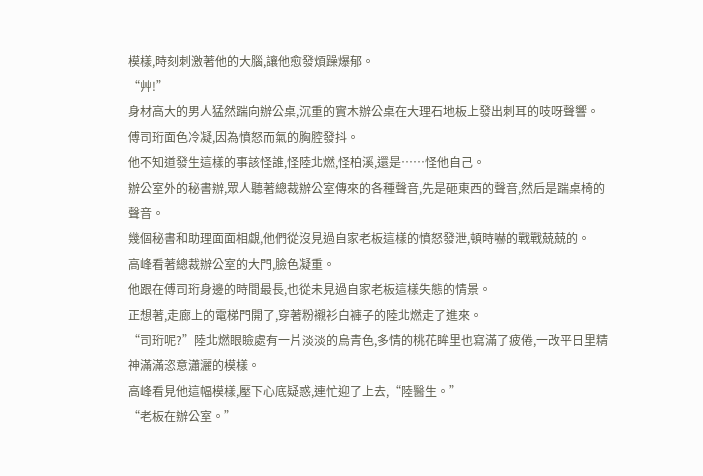模樣,時刻刺激著他的大腦,讓他愈發煩躁爆郁。
“艸!”
身材高大的男人猛然踹向辦公桌,沉重的實木辦公桌在大理石地板上發出刺耳的吱呀聲響。
傅司珩面色冷凝,因為憤怒而氣的胸腔發抖。
他不知道發生這樣的事該怪誰,怪陸北燃,怪柏溪,還是……怪他自己。
辦公室外的秘書辦,眾人聽著總裁辦公室傳來的各種聲音,先是砸東西的聲音,然后是踹桌椅的聲音。
幾個秘書和助理面面相覷,他們從沒見過自家老板這樣的憤怒發泄,頓時嚇的戰戰兢兢的。
高峰看著總裁辦公室的大門,臉色凝重。
他跟在傅司珩身邊的時間最長,也從未見過自家老板這樣失態的情景。
正想著,走廊上的電梯門開了,穿著粉襯衫白褲子的陸北燃走了進來。
“司珩呢?”陸北燃眼瞼處有一片淡淡的烏青色,多情的桃花眸里也寫滿了疲倦,一改平日里精神滿滿恣意瀟灑的模樣。
高峰看見他這幅模樣,壓下心底疑惑,連忙迎了上去,“陸醫生。”
“老板在辦公室。”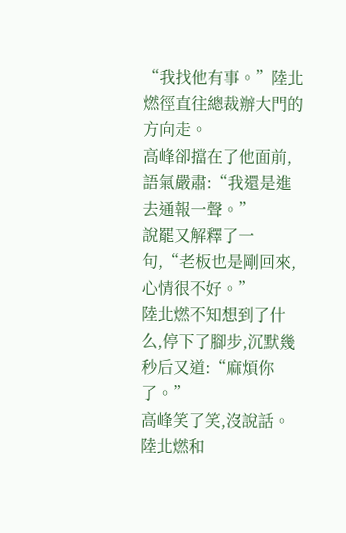“我找他有事。”陸北燃徑直往總裁辦大門的方向走。
高峰卻擋在了他面前,語氣嚴肅:“我還是進去通報一聲。”
說罷又解釋了一句,“老板也是剛回來,心情很不好。”
陸北燃不知想到了什么,停下了腳步,沉默幾秒后又道:“麻煩你了。”
高峰笑了笑,沒說話。
陸北燃和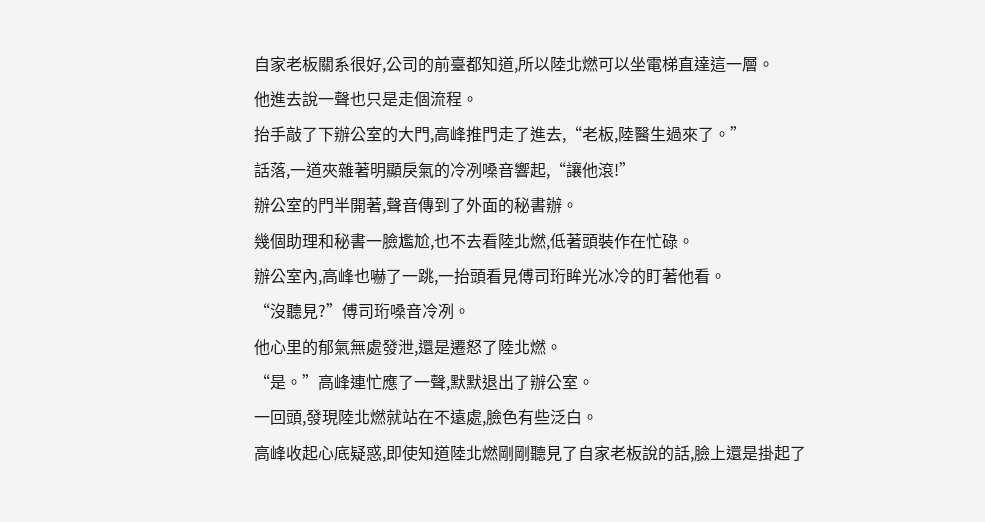自家老板關系很好,公司的前臺都知道,所以陸北燃可以坐電梯直達這一層。
他進去說一聲也只是走個流程。
抬手敲了下辦公室的大門,高峰推門走了進去,“老板,陸醫生過來了。”
話落,一道夾雜著明顯戾氣的冷冽嗓音響起,“讓他滾!”
辦公室的門半開著,聲音傳到了外面的秘書辦。
幾個助理和秘書一臉尷尬,也不去看陸北燃,低著頭裝作在忙碌。
辦公室內,高峰也嚇了一跳,一抬頭看見傅司珩眸光冰冷的盯著他看。
“沒聽見?”傅司珩嗓音冷冽。
他心里的郁氣無處發泄,還是遷怒了陸北燃。
“是。”高峰連忙應了一聲,默默退出了辦公室。
一回頭,發現陸北燃就站在不遠處,臉色有些泛白。
高峰收起心底疑惑,即使知道陸北燃剛剛聽見了自家老板說的話,臉上還是掛起了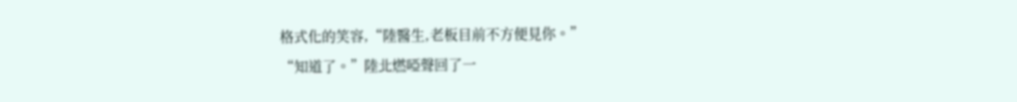格式化的笑容,“陸醫生,老板目前不方便見你。”
“知道了。”陸北燃啞聲回了一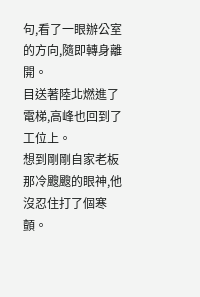句,看了一眼辦公室的方向,隨即轉身離開。
目送著陸北燃進了電梯,高峰也回到了工位上。
想到剛剛自家老板那冷颼颼的眼神,他沒忍住打了個寒顫。